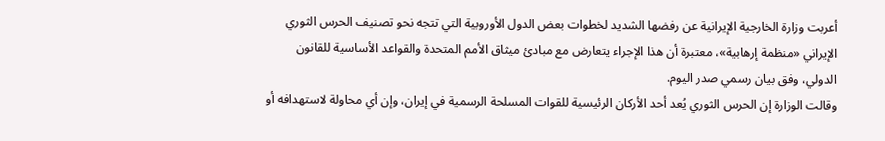أعربت وزارة الخارجية الإيرانية عن رفضها الشديد لخطوات بعض الدول الأوروبية التي تتجه نحو تصنيف الحرس الثوري الإيراني «منظمة إرهابية»، معتبرة أن هذا الإجراء يتعارض مع مبادئ ميثاق الأمم المتحدة والقواعد الأساسية للقانون الدولي، وفق بيان رسمي صدر اليوم.
وقالت الوزارة إن الحرس الثوري يُعد أحد الأركان الرئيسية للقوات المسلحة الرسمية في إيران، وإن أي محاولة لاستهدافه أو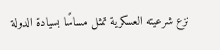نزع شرعيته العسكرية تمثل مساسًا بسيادة الدولة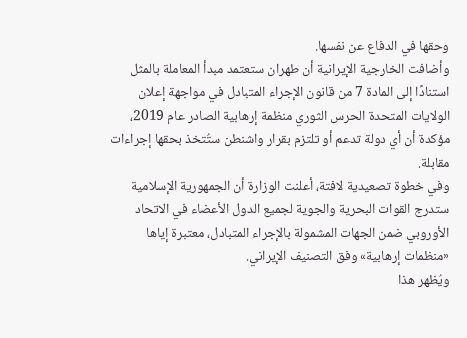وحقها في الدفاع عن نفسها.
وأضافت الخارجية الإيرانية أن طهران ستعتمد مبدأ المعاملة بالمثل استنادًا إلى المادة 7 من قانون الإجراء المتبادل في مواجهة إعلان الولايات المتحدة الحرس الثوري منظمة إرهابية الصادر عام 2019، مؤكدة أن أي دولة تدعم أو تلتزم بقرار واشنطن ستُتخذ بحقها إجراءات مقابلة.
وفي خطوة تصعيدية لافتة، أعلنت الوزارة أن الجمهورية الإسلامية ستدرج القوات البحرية والجوية لجميع الدول الأعضاء في الاتحاد الأوروبي ضمن الجهات المشمولة بالإجراء المتبادل، معتبرة إياها «منظمات إرهابية» وفق التصنيف الإيراني.
ويُظهر هذا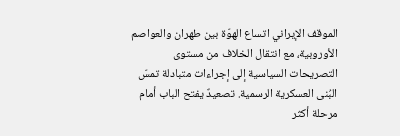الموقف الإيراني اتساع الهوّة بين طهران والعواصم الأوروبية، مع انتقال الخلاف من مستوى التصريحات السياسية إلى إجراءات متبادلة تمسّ البُنى العسكرية الرسمية. تصعيدٌ يفتح الباب أمام مرحلة أكثر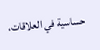حساسية في العلاقات،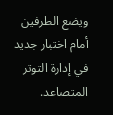ويضع الطرفين أمام اختبار جديد في إدارة التوتر المتصاعد.